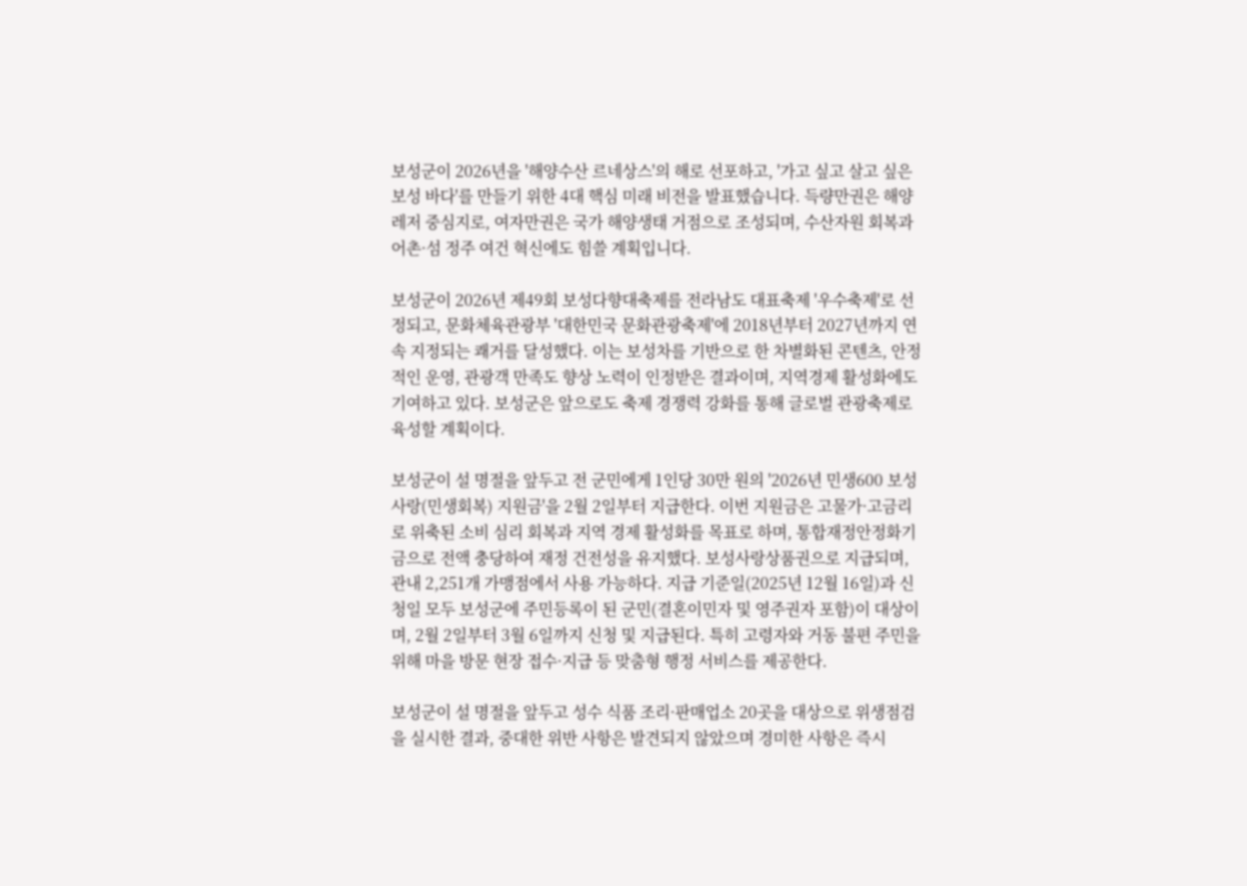보성군이 2026년을 '해양수산 르네상스'의 해로 선포하고, '가고 싶고 살고 싶은 보성 바다'를 만들기 위한 4대 핵심 미래 비전을 발표했습니다. 득량만권은 해양레저 중심지로, 여자만권은 국가 해양생태 거점으로 조성되며, 수산자원 회복과 어촌·섬 정주 여건 혁신에도 힘쓸 계획입니다.

보성군이 2026년 제49회 보성다향대축제를 전라남도 대표축제 '우수축제'로 선정되고, 문화체육관광부 '대한민국 문화관광축제'에 2018년부터 2027년까지 연속 지정되는 쾌거를 달성했다. 이는 보성차를 기반으로 한 차별화된 콘텐츠, 안정적인 운영, 관광객 만족도 향상 노력이 인정받은 결과이며, 지역경제 활성화에도 기여하고 있다. 보성군은 앞으로도 축제 경쟁력 강화를 통해 글로벌 관광축제로 육성할 계획이다.

보성군이 설 명절을 앞두고 전 군민에게 1인당 30만 원의 '2026년 민생600 보성사랑(민생회복) 지원금'을 2월 2일부터 지급한다. 이번 지원금은 고물가·고금리로 위축된 소비 심리 회복과 지역 경제 활성화를 목표로 하며, 통합재정안정화기금으로 전액 충당하여 재정 건전성을 유지했다. 보성사랑상품권으로 지급되며, 관내 2,251개 가맹점에서 사용 가능하다. 지급 기준일(2025년 12월 16일)과 신청일 모두 보성군에 주민등록이 된 군민(결혼이민자 및 영주권자 포함)이 대상이며, 2월 2일부터 3월 6일까지 신청 및 지급된다. 특히 고령자와 거동 불편 주민을 위해 마을 방문 현장 접수·지급 등 맞춤형 행정 서비스를 제공한다.

보성군이 설 명절을 앞두고 성수 식품 조리·판매업소 20곳을 대상으로 위생점검을 실시한 결과, 중대한 위반 사항은 발견되지 않았으며 경미한 사항은 즉시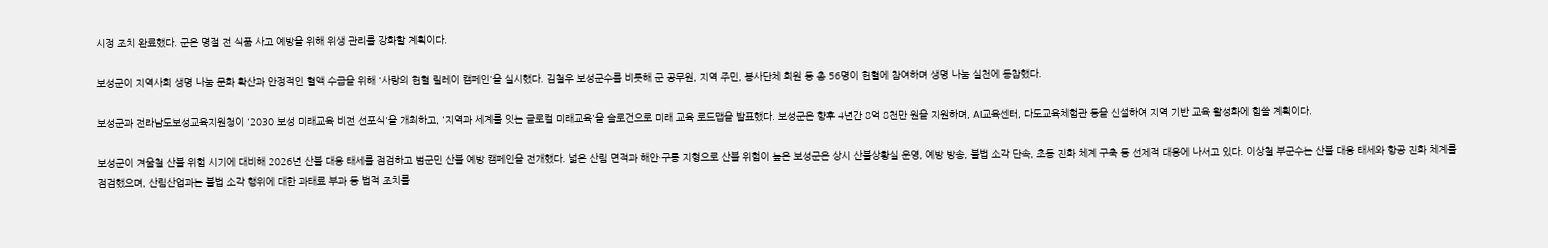시정 조치 완료했다. 군은 명절 전 식품 사고 예방을 위해 위생 관리를 강화할 계획이다.

보성군이 지역사회 생명 나눔 문화 확산과 안정적인 혈액 수급을 위해 '사랑의 헌혈 릴레이 캠페인'을 실시했다. 김철우 보성군수를 비롯해 군 공무원, 지역 주민, 봉사단체 회원 등 총 56명이 헌혈에 참여하며 생명 나눔 실천에 동참했다.

보성군과 전라남도보성교육지원청이 '2030 보성 미래교육 비전 선포식'을 개최하고, '지역과 세계를 잇는 글로컬 미래교육'을 슬로건으로 미래 교육 로드맵을 발표했다. 보성군은 향후 4년간 8억 8천만 원을 지원하며, AI교육센터, 다도교육체험관 등을 신설하여 지역 기반 교육 활성화에 힘쓸 계획이다.

보성군이 겨울철 산불 위험 시기에 대비해 2026년 산불 대응 태세를 점검하고 범군민 산불 예방 캠페인을 전개했다. 넓은 산림 면적과 해안·구릉 지형으로 산불 위험이 높은 보성군은 상시 산불상황실 운영, 예방 방송, 불법 소각 단속, 초동 진화 체계 구축 등 선제적 대응에 나서고 있다. 이상철 부군수는 산불 대응 태세와 항공 진화 체계를 점검했으며, 산림산업과는 불법 소각 행위에 대한 과태료 부과 등 법적 조치를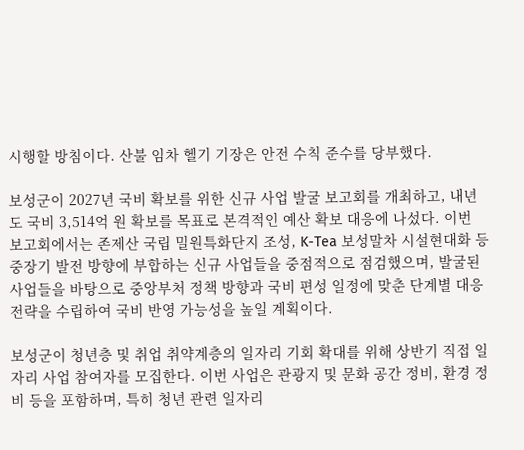시행할 방침이다. 산불 임차 헬기 기장은 안전 수칙 준수를 당부했다.

보성군이 2027년 국비 확보를 위한 신규 사업 발굴 보고회를 개최하고, 내년도 국비 3,514억 원 확보를 목표로 본격적인 예산 확보 대응에 나섰다. 이번 보고회에서는 존제산 국립 밀원특화단지 조성, K-Tea 보성말차 시설현대화 등 중장기 발전 방향에 부합하는 신규 사업들을 중점적으로 점검했으며, 발굴된 사업들을 바탕으로 중앙부처 정책 방향과 국비 편성 일정에 맞춘 단계별 대응 전략을 수립하여 국비 반영 가능성을 높일 계획이다.

보성군이 청년층 및 취업 취약계층의 일자리 기회 확대를 위해 상반기 직접 일자리 사업 참여자를 모집한다. 이번 사업은 관광지 및 문화 공간 정비, 환경 정비 등을 포함하며, 특히 청년 관련 일자리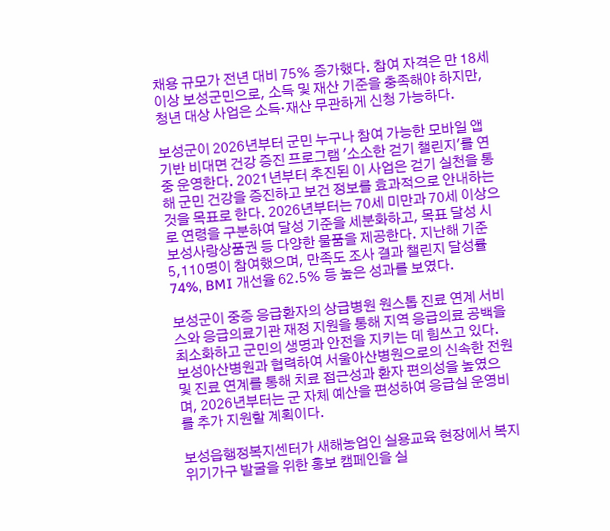채용 규모가 전년 대비 75% 증가했다. 참여 자격은 만 18세 이상 보성군민으로, 소득 및 재산 기준을 충족해야 하지만, 청년 대상 사업은 소득·재산 무관하게 신청 가능하다.

보성군이 2026년부터 군민 누구나 참여 가능한 모바일 앱 기반 비대면 건강 증진 프로그램 '소소한 걷기 챌린지'를 연중 운영한다. 2021년부터 추진된 이 사업은 걷기 실천을 통해 군민 건강을 증진하고 보건 정보를 효과적으로 안내하는 것을 목표로 한다. 2026년부터는 70세 미만과 70세 이상으로 연령을 구분하여 달성 기준을 세분화하고, 목표 달성 시 보성사랑상품권 등 다양한 물품을 제공한다. 지난해 기준 5,110명이 참여했으며, 만족도 조사 결과 챌린지 달성률 74%, BMI 개선율 62.5% 등 높은 성과를 보였다.

보성군이 중증 응급환자의 상급병원 원스톱 진료 연계 서비스와 응급의료기관 재정 지원을 통해 지역 응급의료 공백을 최소화하고 군민의 생명과 안전을 지키는 데 힘쓰고 있다. 보성아산병원과 협력하여 서울아산병원으로의 신속한 전원 및 진료 연계를 통해 치료 접근성과 환자 편의성을 높였으며, 2026년부터는 군 자체 예산을 편성하여 응급실 운영비를 추가 지원할 계획이다.

보성읍행정복지센터가 새해농업인 실용교육 현장에서 복지위기가구 발굴을 위한 홍보 캠페인을 실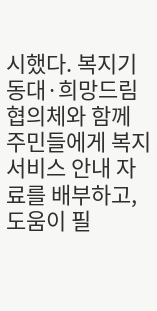시했다. 복지기동대·희망드림협의체와 함께 주민들에게 복지서비스 안내 자료를 배부하고, 도움이 필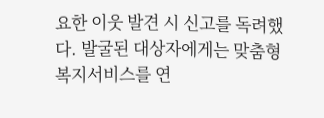요한 이웃 발견 시 신고를 독려했다. 발굴된 대상자에게는 맞춤형 복지서비스를 연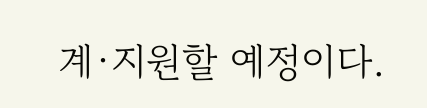계·지원할 예정이다.